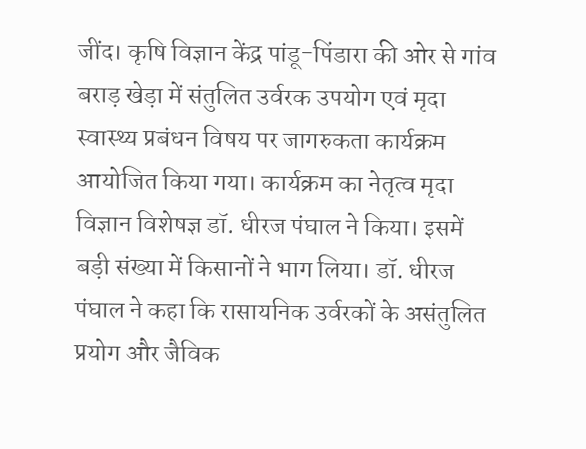जींद। कृषि विज्ञान केंद्र पांडू-पिंडारा की ओर से गांव बराड़ खेड़ा में संतुलित उर्वरक उपयोग एवं मृदा स्वास्थ्य प्रबंधन विषय पर जागरुकता कार्यक्रम आयोजित किया गया। कार्यक्रम का नेतृत्व मृदा विज्ञान विशेषज्ञ डॉ. धीरज पंघाल ने किया। इसमें बड़ी संख्या में किसानों ने भाग लिया। डॉ. धीरज पंघाल ने कहा कि रासायनिक उर्वरकों के असंतुलित प्रयोग और जैविक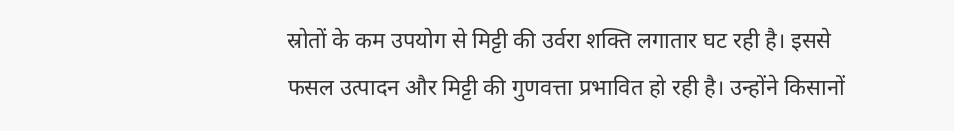स्रोतों के कम उपयोग से मिट्टी की उर्वरा शक्ति लगातार घट रही है। इससे फसल उत्पादन और मिट्टी की गुणवत्ता प्रभावित हो रही है। उन्होंने किसानों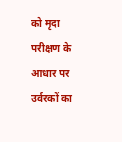को मृदा परीक्षण के आधार पर उर्वरकों का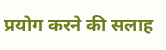प्रयोग करने की सलाह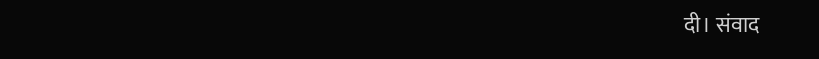दी। संवाद